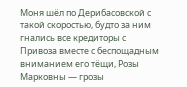Моня шёл по Дерибасовской с такой скоростью, будто за ним гнались все кредиторы с Привоза вместе с беспощадным вниманием его тёщи, Розы Марковны — грозы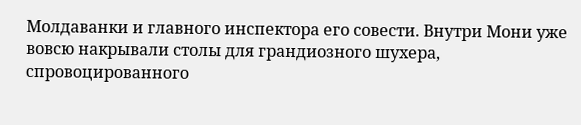Молдаванки и главного инспектора его совести. Внутри Мони уже вовсю накрывали столы для грандиозного шухера, спровоцированного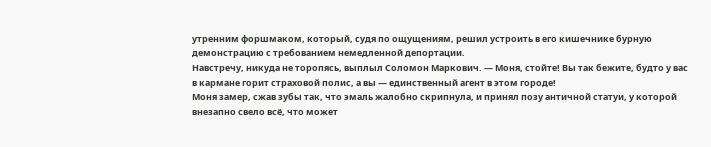утренним форшмаком, который, судя по ощущениям, решил устроить в его кишечнике бурную демонстрацию с требованием немедленной депортации.
Навстречу, никуда не торопясь, выплыл Соломон Маркович. — Моня, стойте! Вы так бежите, будто у вас в кармане горит страховой полис, а вы — единственный агент в этом городе!
Моня замер, сжав зубы так, что эмаль жалобно скрипнула, и принял позу античной статуи, у которой внезапно свело всё, что может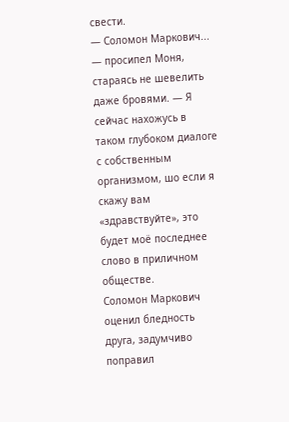свести.
— Соломон Маркович... — просипел Моня, стараясь не шевелить даже бровями. — Я сейчас нахожусь в таком глубоком диалоге с собственным организмом, шо если я скажу вам «здравствуйте», это будет моё последнее слово в приличном обществе.
Соломон Маркович оценил бледность друга, задумчиво поправил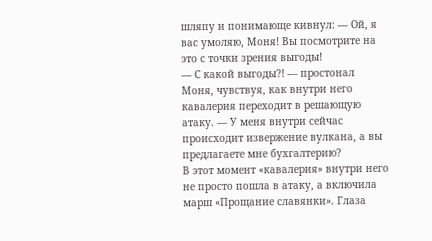шляпу и понимающе кивнул: — Ой, я вас умоляю, Моня! Вы посмотрите на это с точки зрения выгоды!
— С какой выгоды?! — простонал Моня, чувствуя, как внутри него кавалерия переходит в решающую атаку. — У меня внутри сейчас происходит извержение вулкана, а вы предлагаете мне бухгалтерию?
В этот момент «кавалерия» внутри него не просто пошла в атаку, а включила марш «Прощание славянки». Глаза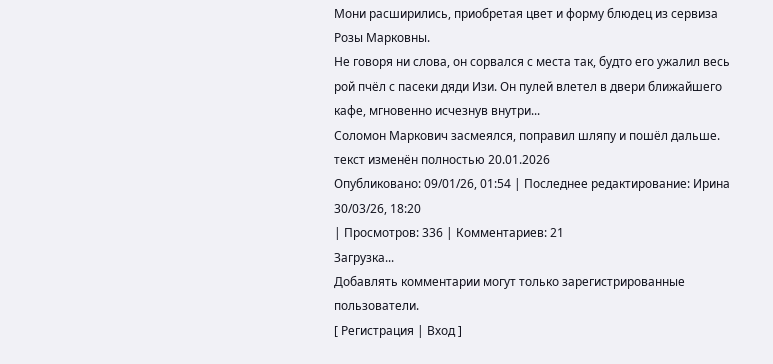Мони расширились, приобретая цвет и форму блюдец из сервиза Розы Марковны.
Не говоря ни слова, он сорвался с места так, будто его ужалил весь рой пчёл с пасеки дяди Изи. Он пулей влетел в двери ближайшего кафе, мгновенно исчезнув внутри...
Соломон Маркович засмеялся, поправил шляпу и пошёл дальше.
текст изменён полностью 20.01.2026
Опубликовано: 09/01/26, 01:54 | Последнее редактирование: Ирина 30/03/26, 18:20
| Просмотров: 336 | Комментариев: 21
Загрузка...
Добавлять комментарии могут только зарегистрированные пользователи.
[ Регистрация | Вход ]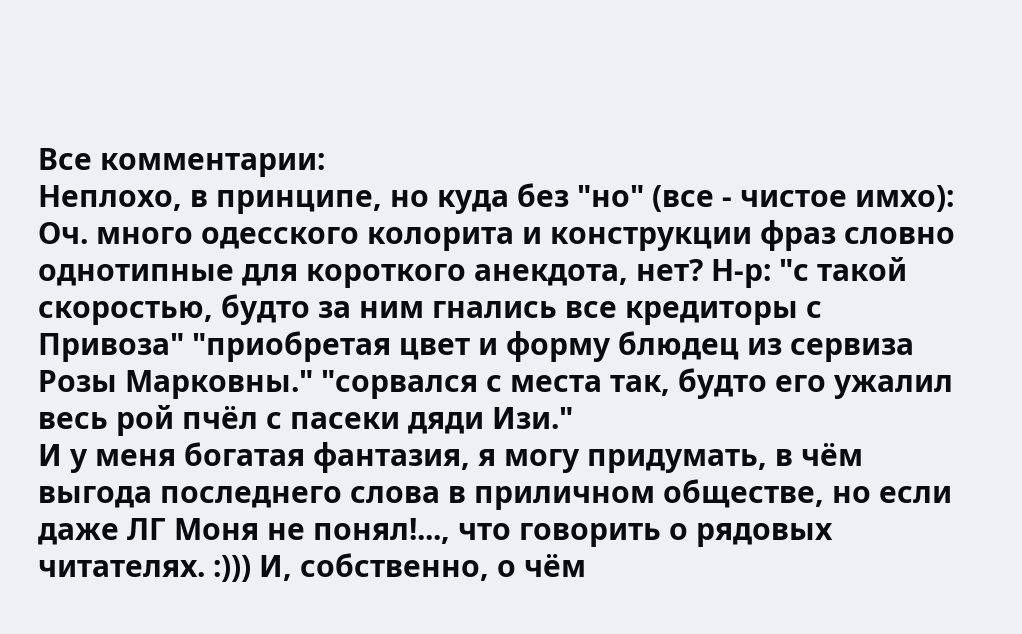Все комментарии:
Неплохо, в принципе, но куда без "но" (все - чистое имхо):
Оч. много одесского колорита и конструкции фраз словно однотипные для короткого анекдота, нет? Н-р: "с такой скоростью, будто за ним гнались все кредиторы с Привоза" "приобретая цвет и форму блюдец из сервиза Розы Марковны." "сорвался с места так, будто его ужалил весь рой пчёл с пасеки дяди Изи."
И у меня богатая фантазия, я могу придумать, в чём выгода последнего слова в приличном обществе, но если даже ЛГ Моня не понял!..., что говорить о рядовых читателях. :))) И, собственно, о чём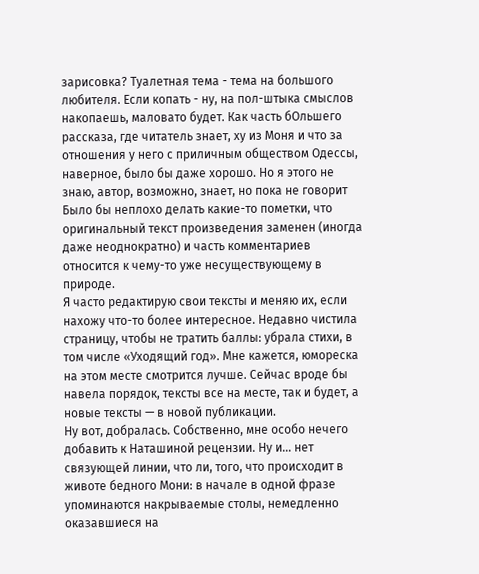зарисовка? Туалетная тема - тема на большого любителя. Если копать - ну, на пол-штыка смыслов накопаешь, маловато будет. Как часть бОльшего рассказа, где читатель знает, ху из Моня и что за отношения у него с приличным обществом Одессы, наверное, было бы даже хорошо. Но я этого не знаю, автор, возможно, знает, но пока не говорит
Было бы неплохо делать какие-то пометки, что оригинальный текст произведения заменен (иногда даже неоднократно) и часть комментариев относится к чему-то уже несуществующему в природе.
Я часто редактирую свои тексты и меняю их, если нахожу что-то более интересное. Недавно чистила страницу, чтобы не тратить баллы: убрала стихи, в том числе «Уходящий год». Мне кажется, юмореска на этом месте смотрится лучше. Сейчас вроде бы навела порядок, тексты все на месте, так и будет, а новые тексты — в новой публикации.
Ну вот, добралась. Собственно, мне особо нечего добавить к Наташиной рецензии. Ну и… нет связующей линии, что ли, того, что происходит в животе бедного Мони: в начале в одной фразе упоминаются накрываемые столы, немедленно оказавшиеся на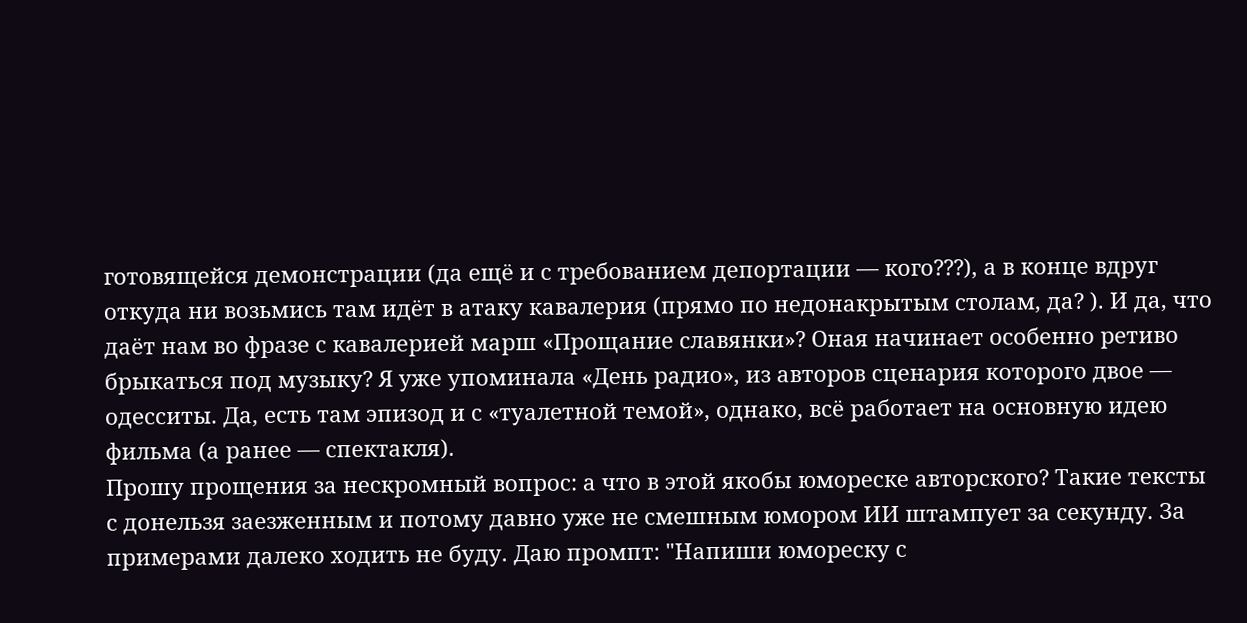готовящейся демонстрации (да ещё и с требованием депортации — кого???), а в конце вдруг откуда ни возьмись там идёт в атаку кавалерия (прямо по недонакрытым столам, да? ). И да, что даёт нам во фразе с кавалерией марш «Прощание славянки»? Оная начинает особенно ретиво брыкаться под музыку? Я уже упоминала «День радио», из авторов сценария которого двое — одесситы. Да, есть там эпизод и с «туалетной темой», однако, всё работает на основную идею фильма (а ранее — спектакля).
Прошу прощения за нескромный вопрос: а что в этой якобы юмореске авторского? Такие тексты с донельзя заезженным и потому давно уже не смешным юмором ИИ штампует за секунду. За примерами далеко ходить не буду. Даю промпт: "Напиши юмореску с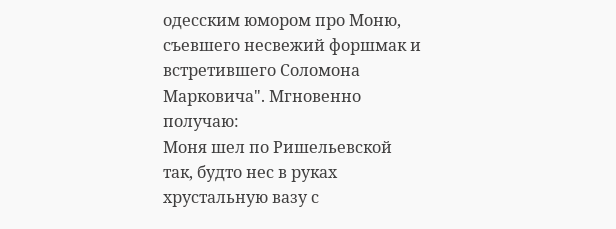одесским юмором про Моню, съевшего несвежий форшмак и встретившего Соломона Марковича". Мгновенно получаю:
Моня шел по Ришельевской так, будто нес в руках хрустальную вазу с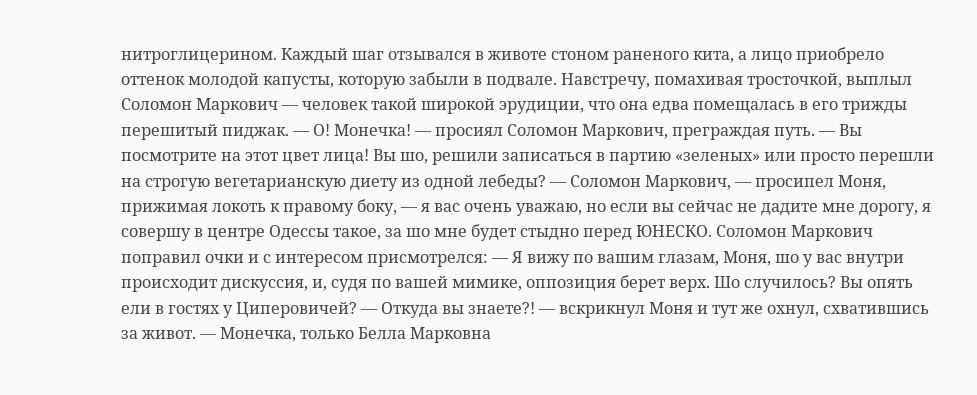нитроглицерином. Каждый шаг отзывался в животе стоном раненого кита, а лицо приобрело оттенок молодой капусты, которую забыли в подвале. Навстречу, помахивая тросточкой, выплыл Соломон Маркович — человек такой широкой эрудиции, что она едва помещалась в его трижды перешитый пиджак. — О! Монечка! — просиял Соломон Маркович, преграждая путь. — Вы посмотрите на этот цвет лица! Вы шо, решили записаться в партию «зеленых» или просто перешли на строгую вегетарианскую диету из одной лебеды? — Соломон Маркович, — просипел Моня, прижимая локоть к правому боку, — я вас очень уважаю, но если вы сейчас не дадите мне дорогу, я совершу в центре Одессы такое, за шо мне будет стыдно перед ЮНЕСКО. Соломон Маркович поправил очки и с интересом присмотрелся: — Я вижу по вашим глазам, Моня, шо у вас внутри происходит дискуссия, и, судя по вашей мимике, оппозиция берет верх. Шо случилось? Вы опять ели в гостях у Циперовичей? — Откуда вы знаете?! — вскрикнул Моня и тут же охнул, схватившись за живот. — Монечка, только Белла Марковна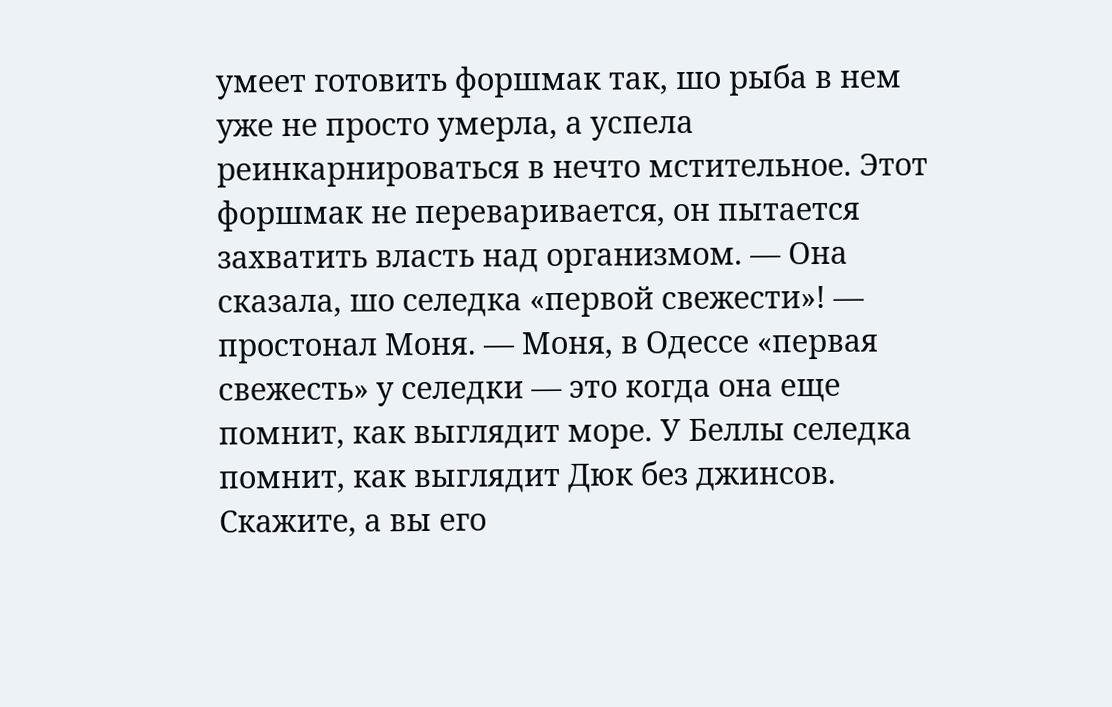умеет готовить форшмак так, шо рыба в нем уже не просто умерла, а успела реинкарнироваться в нечто мстительное. Этот форшмак не переваривается, он пытается захватить власть над организмом. — Она сказала, шо селедка «первой свежести»! — простонал Моня. — Моня, в Одессе «первая свежесть» у селедки — это когда она еще помнит, как выглядит море. У Беллы селедка помнит, как выглядит Дюк без джинсов. Скажите, а вы его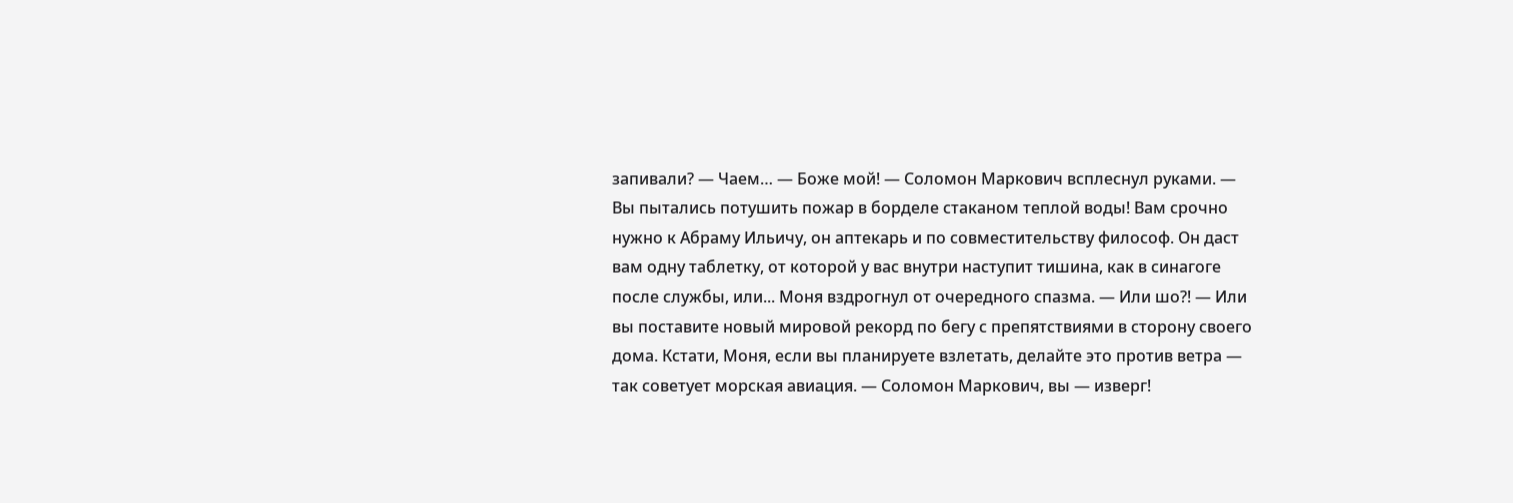запивали? — Чаем… — Боже мой! — Соломон Маркович всплеснул руками. — Вы пытались потушить пожар в борделе стаканом теплой воды! Вам срочно нужно к Абраму Ильичу, он аптекарь и по совместительству философ. Он даст вам одну таблетку, от которой у вас внутри наступит тишина, как в синагоге после службы, или... Моня вздрогнул от очередного спазма. — Или шо?! — Или вы поставите новый мировой рекорд по бегу с препятствиями в сторону своего дома. Кстати, Моня, если вы планируете взлетать, делайте это против ветра — так советует морская авиация. — Соломон Маркович, вы — изверг!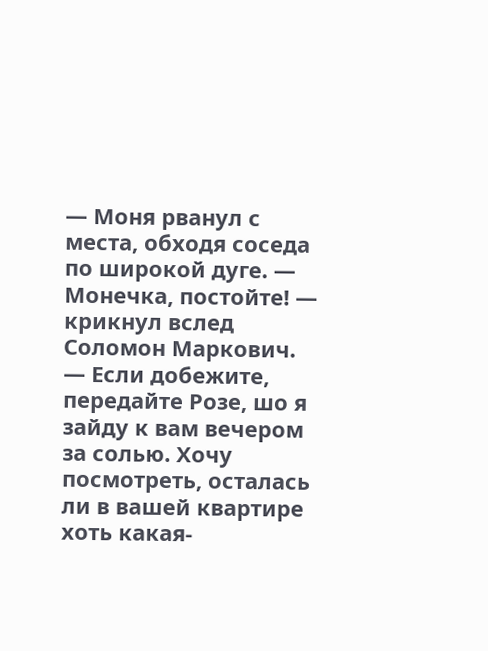— Моня рванул с места, обходя соседа по широкой дуге. — Монечка, постойте! — крикнул вслед Соломон Маркович. — Если добежите, передайте Розе, шо я зайду к вам вечером за солью. Хочу посмотреть, осталась ли в вашей квартире хоть какая-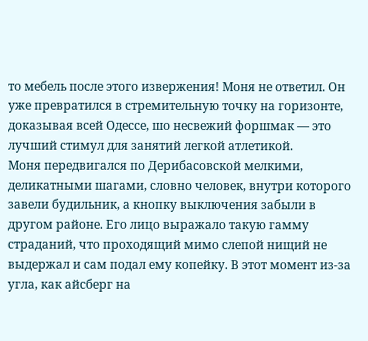то мебель после этого извержения! Моня не ответил. Он уже превратился в стремительную точку на горизонте, доказывая всей Одессе, шо несвежий форшмак — это лучший стимул для занятий легкой атлетикой.
Моня передвигался по Дерибасовской мелкими, деликатными шагами, словно человек, внутри которого завели будильник, а кнопку выключения забыли в другом районе. Его лицо выражало такую гамму страданий, что проходящий мимо слепой нищий не выдержал и сам подал ему копейку. В этот момент из-за угла, как айсберг на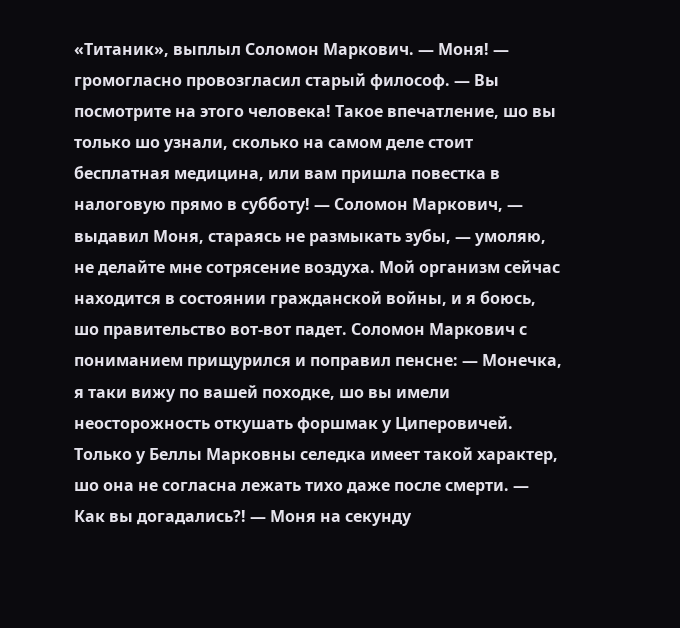«Титаник», выплыл Соломон Маркович. — Моня! — громогласно провозгласил старый философ. — Вы посмотрите на этого человека! Такое впечатление, шо вы только шо узнали, сколько на самом деле стоит бесплатная медицина, или вам пришла повестка в налоговую прямо в субботу! — Соломон Маркович, — выдавил Моня, стараясь не размыкать зубы, — умоляю, не делайте мне сотрясение воздуха. Мой организм сейчас находится в состоянии гражданской войны, и я боюсь, шо правительство вот-вот падет. Соломон Маркович с пониманием прищурился и поправил пенсне: — Монечка, я таки вижу по вашей походке, шо вы имели неосторожность откушать форшмак у Циперовичей. Только у Беллы Марковны селедка имеет такой характер, шо она не согласна лежать тихо даже после смерти. — Как вы догадались?! — Моня на секунду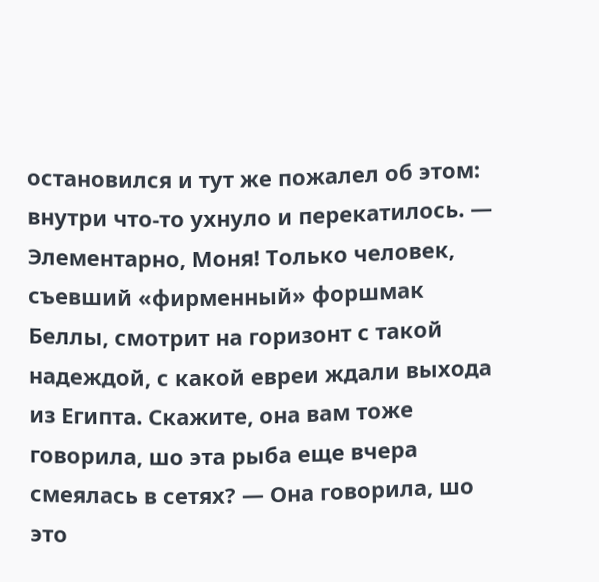остановился и тут же пожалел об этом: внутри что-то ухнуло и перекатилось. — Элементарно, Моня! Только человек, съевший «фирменный» форшмак Беллы, смотрит на горизонт с такой надеждой, с какой евреи ждали выхода из Египта. Скажите, она вам тоже говорила, шо эта рыба еще вчера смеялась в сетях? — Она говорила, шо это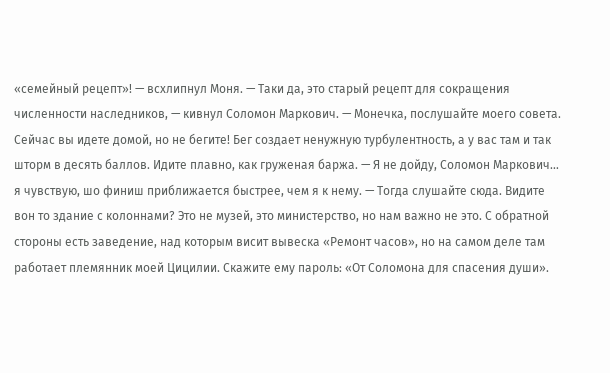«семейный рецепт»! — всхлипнул Моня. — Таки да, это старый рецепт для сокращения численности наследников, — кивнул Соломон Маркович. — Монечка, послушайте моего совета. Сейчас вы идете домой, но не бегите! Бег создает ненужную турбулентность, а у вас там и так шторм в десять баллов. Идите плавно, как груженая баржа. — Я не дойду, Соломон Маркович… я чувствую, шо финиш приближается быстрее, чем я к нему. — Тогда слушайте сюда. Видите вон то здание с колоннами? Это не музей, это министерство, но нам важно не это. С обратной стороны есть заведение, над которым висит вывеска «Ремонт часов», но на самом деле там работает племянник моей Цицилии. Скажите ему пароль: «От Соломона для спасения души».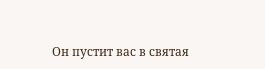Он пустит вас в святая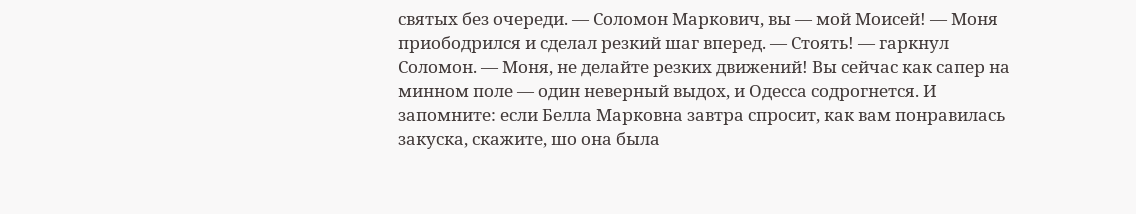святых без очереди. — Соломон Маркович, вы — мой Моисей! — Моня приободрился и сделал резкий шаг вперед. — Стоять! — гаркнул Соломон. — Моня, не делайте резких движений! Вы сейчас как сапер на минном поле — один неверный выдох, и Одесса содрогнется. И запомните: если Белла Марковна завтра спросит, как вам понравилась закуска, скажите, шо она была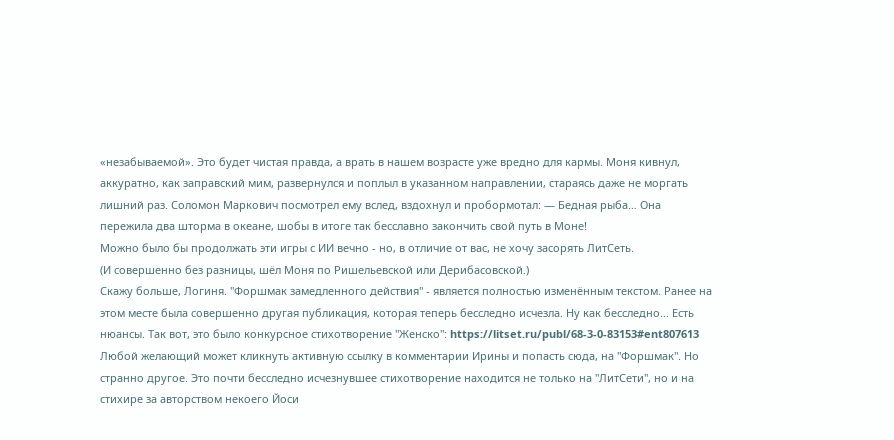«незабываемой». Это будет чистая правда, а врать в нашем возрасте уже вредно для кармы. Моня кивнул, аккуратно, как заправский мим, развернулся и поплыл в указанном направлении, стараясь даже не моргать лишний раз. Соломон Маркович посмотрел ему вслед, вздохнул и пробормотал: — Бедная рыба… Она пережила два шторма в океане, шобы в итоге так бесславно закончить свой путь в Моне!
Можно было бы продолжать эти игры с ИИ вечно - но, в отличие от вас, не хочу засорять ЛитСеть.
(И совершенно без разницы, шёл Моня по Ришельевской или Дерибасовской.)
Скажу больше, Логиня. "Форшмак замедленного действия" - является полностью изменённым текстом. Ранее на этом месте была совершенно другая публикация, которая теперь бесследно исчезла. Ну как бесследно... Есть нюансы. Так вот, это было конкурсное стихотворение "Женско": https://litset.ru/publ/68-3-0-83153#ent807613 Любой желающий может кликнуть активную ссылку в комментарии Ирины и попасть сюда, на "Форшмак". Но странно другое. Это почти бесследно исчезнувшее стихотворение находится не только на "ЛитСети", но и на стихире за авторством некоего Йоси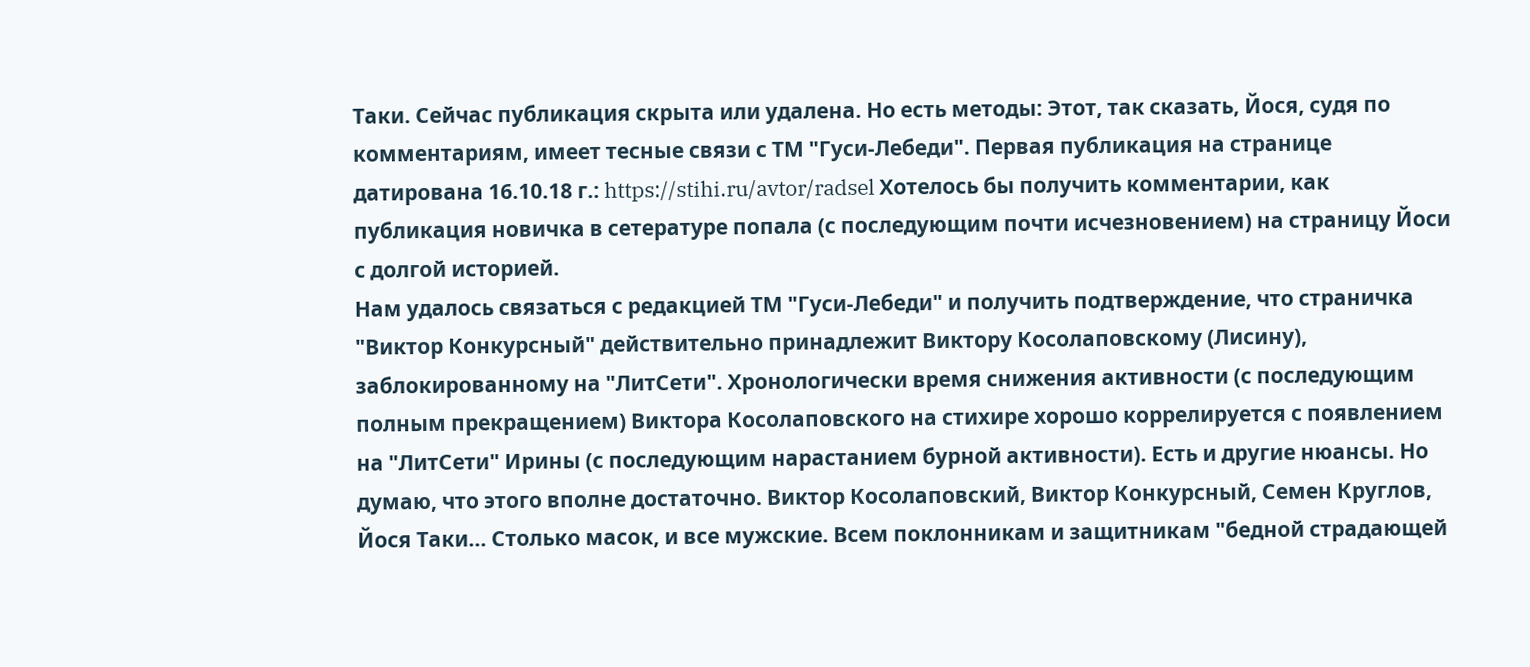Таки. Сейчас публикация скрыта или удалена. Но есть методы: Этот, так сказать, Йося, судя по комментариям, имеет тесные связи с ТМ "Гуси-Лебеди". Первая публикация на странице датирована 16.10.18 г.: https://stihi.ru/avtor/radsel Хотелось бы получить комментарии, как публикация новичка в сетературе попала (с последующим почти исчезновением) на страницу Йоси с долгой историей.
Нам удалось связаться с редакцией ТМ "Гуси-Лебеди" и получить подтверждение, что страничка "Виктор Конкурсный" действительно принадлежит Виктору Косолаповскому (Лисину), заблокированному на "ЛитСети". Хронологически время снижения активности (с последующим полным прекращением) Виктора Косолаповского на стихире хорошо коррелируется с появлением на "ЛитСети" Ирины (с последующим нарастанием бурной активности). Есть и другие нюансы. Но думаю, что этого вполне достаточно. Виктор Косолаповский, Виктор Конкурсный, Семен Круглов, Йося Таки... Столько масок, и все мужские. Всем поклонникам и защитникам "бедной страдающей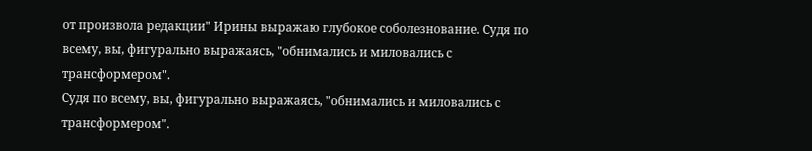от произвола редакции" Ирины выражаю глубокое соболезнование. Судя по всему, вы, фигурально выражаясь, "обнимались и миловались с трансформером".
Судя по всему, вы, фигурально выражаясь, "обнимались и миловались с трансформером".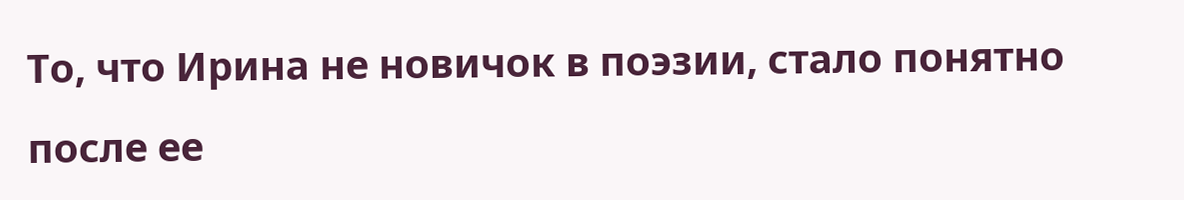То, что Ирина не новичок в поэзии, стало понятно после ее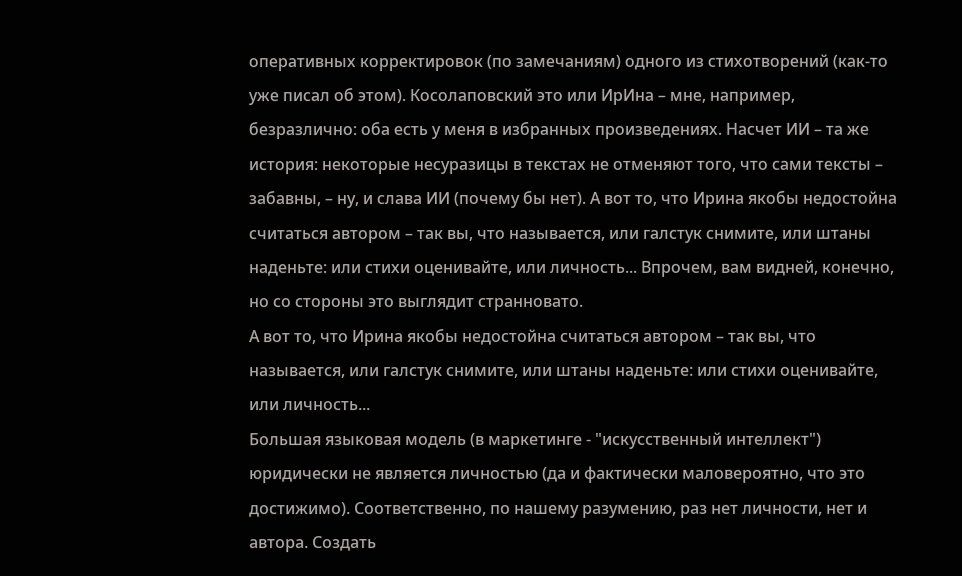оперативных корректировок (по замечаниям) одного из стихотворений (как-то уже писал об этом). Косолаповский это или ИрИна – мне, например, безразлично: оба есть у меня в избранных произведениях. Насчет ИИ – та же история: некоторые несуразицы в текстах не отменяют того, что сами тексты – забавны, – ну, и слава ИИ (почему бы нет). А вот то, что Ирина якобы недостойна считаться автором – так вы, что называется, или галстук снимите, или штаны наденьте: или стихи оценивайте, или личность... Впрочем, вам видней, конечно, но со стороны это выглядит странновато.
А вот то, что Ирина якобы недостойна считаться автором – так вы, что называется, или галстук снимите, или штаны наденьте: или стихи оценивайте, или личность...
Большая языковая модель (в маркетинге - "искусственный интеллект") юридически не является личностью (да и фактически маловероятно, что это достижимо). Соответственно, по нашему разумению, раз нет личности, нет и автора. Создать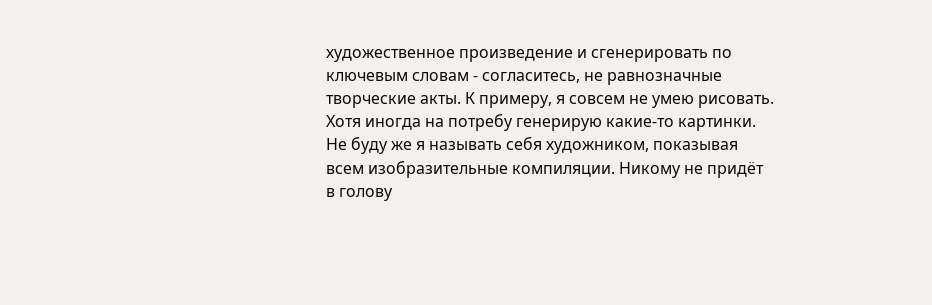художественное произведение и сгенерировать по ключевым словам - согласитесь, не равнозначные творческие акты. К примеру, я совсем не умею рисовать. Хотя иногда на потребу генерирую какие-то картинки. Не буду же я называть себя художником, показывая всем изобразительные компиляции. Никому не придёт в голову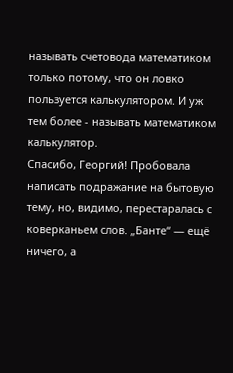называть счетовода математиком только потому, что он ловко пользуется калькулятором. И уж тем более - называть математиком калькулятор.
Спасибо, Георгий! Пробовала написать подражание на бытовую тему, но, видимо, перестаралась с коверканьем слов. „Банте“ — ещё ничего, а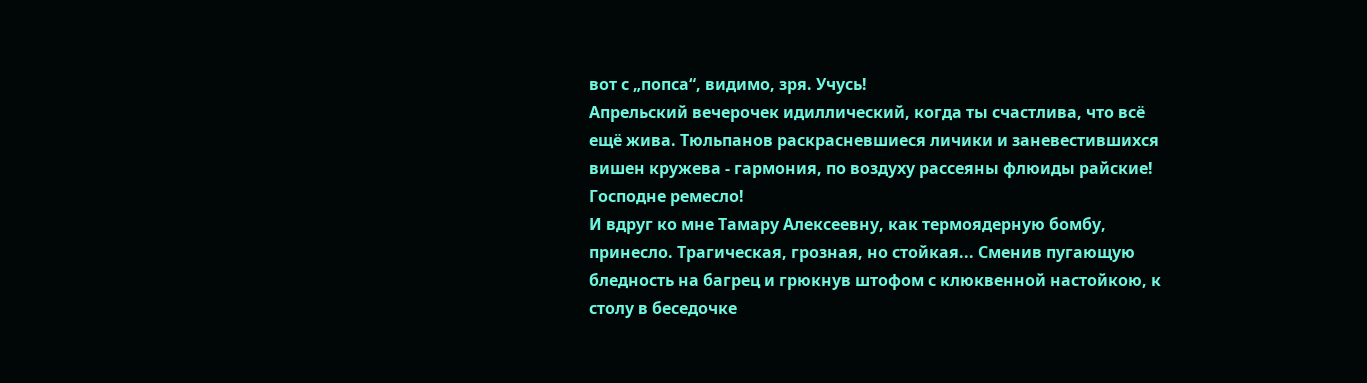вот с „попса“, видимо, зря. Учусь!
Апрельский вечерочек идиллический, когда ты счастлива, что всё ещё жива. Тюльпанов раскрасневшиеся личики и заневестившихся вишен кружева - гармония, по воздуху рассеяны флюиды райские! Господне ремесло!
И вдруг ко мне Тамару Алексеевну, как термоядерную бомбу, принесло. Трагическая, грозная, но стойкая... Сменив пугающую бледность на багрец и грюкнув штофом с клюквенной настойкою, к столу в беседочке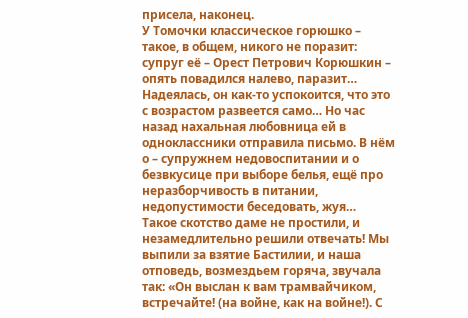присела, наконец.
У Томочки классическое горюшко – такое, в общем, никого не поразит: супруг её – Орест Петрович Корюшкин – опять повадился налево, паразит… Надеялась, он как-то успокоится, что это с возрастом развеется само… Но час назад нахальная любовница ей в одноклассники отправила письмо. В нём о – супружнем недовоспитании и о безвкусице при выборе белья, ещё про неразборчивость в питании, недопустимости беседовать, жуя…
Такое скотство даме не простили, и незамедлительно решили отвечать! Мы выпили за взятие Бастилии, и наша отповедь, возмездьем горяча, звучала так: «Он выслан к вам трамвайчиком, встречайте! (на войне, как на войне!). С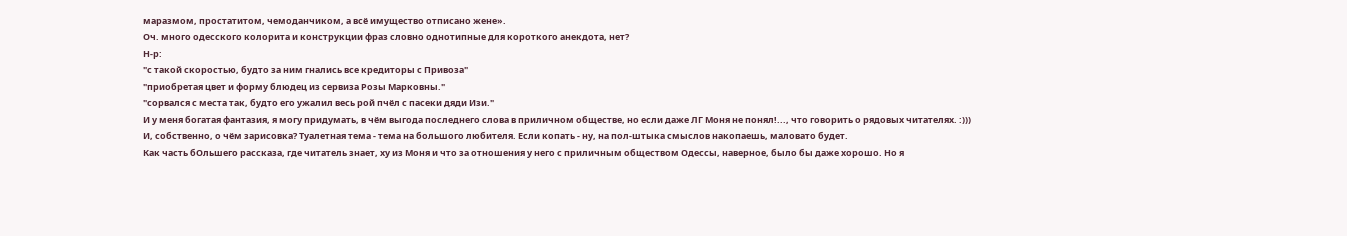маразмом, простатитом, чемоданчиком, а всё имущество отписано жене».
Оч. много одесского колорита и конструкции фраз словно однотипные для короткого анекдота, нет?
Н-р:
"с такой скоростью, будто за ним гнались все кредиторы с Привоза"
"приобретая цвет и форму блюдец из сервиза Розы Марковны."
"сорвался с места так, будто его ужалил весь рой пчёл с пасеки дяди Изи."
И у меня богатая фантазия, я могу придумать, в чём выгода последнего слова в приличном обществе, но если даже ЛГ Моня не понял!..., что говорить о рядовых читателях. :)))
И, собственно, о чём зарисовка? Туалетная тема - тема на большого любителя. Если копать - ну, на пол-штыка смыслов накопаешь, маловато будет.
Как часть бОльшего рассказа, где читатель знает, ху из Моня и что за отношения у него с приличным обществом Одессы, наверное, было бы даже хорошо. Но я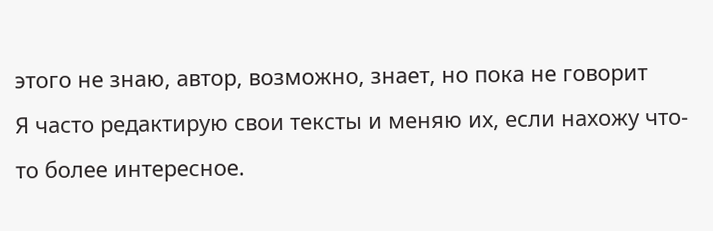этого не знаю, автор, возможно, знает, но пока не говорит
Я часто редактирую свои тексты и меняю их, если нахожу что-то более интересное.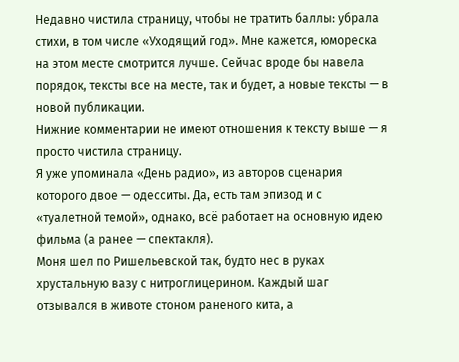Недавно чистила страницу, чтобы не тратить баллы: убрала стихи, в том числе «Уходящий год». Мне кажется, юмореска на этом месте смотрится лучше. Сейчас вроде бы навела порядок, тексты все на месте, так и будет, а новые тексты — в новой публикации.
Нижние комментарии не имеют отношения к тексту выше — я просто чистила страницу.
Я уже упоминала «День радио», из авторов сценария которого двое — одесситы. Да, есть там эпизод и с «туалетной темой», однако, всё работает на основную идею фильма (а ранее — спектакля).
Моня шел по Ришельевской так, будто нес в руках хрустальную вазу с нитроглицерином. Каждый шаг отзывался в животе стоном раненого кита, а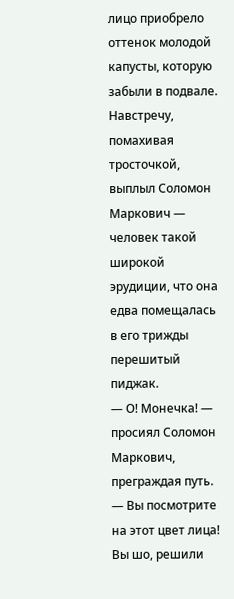лицо приобрело оттенок молодой капусты, которую забыли в подвале.
Навстречу, помахивая тросточкой, выплыл Соломон Маркович — человек такой широкой эрудиции, что она едва помещалась в его трижды перешитый пиджак.
— О! Монечка! — просиял Соломон Маркович, преграждая путь. — Вы посмотрите на этот цвет лица! Вы шо, решили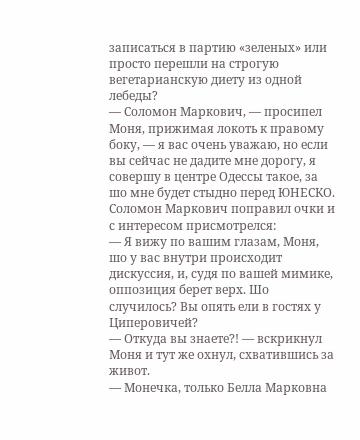записаться в партию «зеленых» или просто перешли на строгую вегетарианскую диету из одной лебеды?
— Соломон Маркович, — просипел Моня, прижимая локоть к правому боку, — я вас очень уважаю, но если вы сейчас не дадите мне дорогу, я совершу в центре Одессы такое, за шо мне будет стыдно перед ЮНЕСКО.
Соломон Маркович поправил очки и с интересом присмотрелся:
— Я вижу по вашим глазам, Моня, шо у вас внутри происходит дискуссия, и, судя по вашей мимике, оппозиция берет верх. Шо случилось? Вы опять ели в гостях у Циперовичей?
— Откуда вы знаете?! — вскрикнул Моня и тут же охнул, схватившись за живот.
— Монечка, только Белла Марковна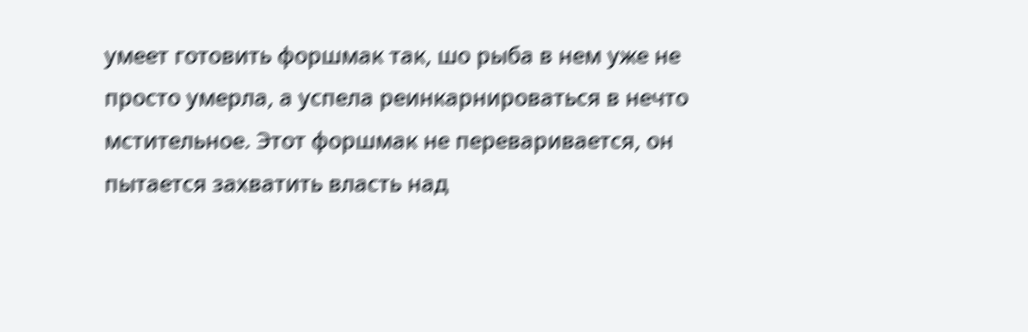умеет готовить форшмак так, шо рыба в нем уже не просто умерла, а успела реинкарнироваться в нечто мстительное. Этот форшмак не переваривается, он пытается захватить власть над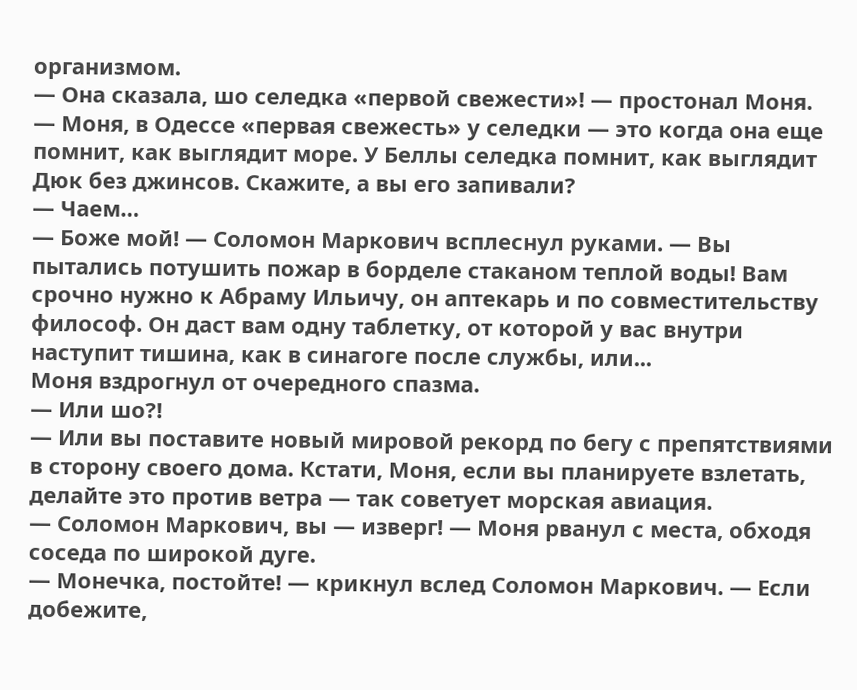организмом.
— Она сказала, шо селедка «первой свежести»! — простонал Моня.
— Моня, в Одессе «первая свежесть» у селедки — это когда она еще помнит, как выглядит море. У Беллы селедка помнит, как выглядит Дюк без джинсов. Скажите, а вы его запивали?
— Чаем…
— Боже мой! — Соломон Маркович всплеснул руками. — Вы пытались потушить пожар в борделе стаканом теплой воды! Вам срочно нужно к Абраму Ильичу, он аптекарь и по совместительству философ. Он даст вам одну таблетку, от которой у вас внутри наступит тишина, как в синагоге после службы, или...
Моня вздрогнул от очередного спазма.
— Или шо?!
— Или вы поставите новый мировой рекорд по бегу с препятствиями в сторону своего дома. Кстати, Моня, если вы планируете взлетать, делайте это против ветра — так советует морская авиация.
— Соломон Маркович, вы — изверг! — Моня рванул с места, обходя соседа по широкой дуге.
— Монечка, постойте! — крикнул вслед Соломон Маркович. — Если добежите,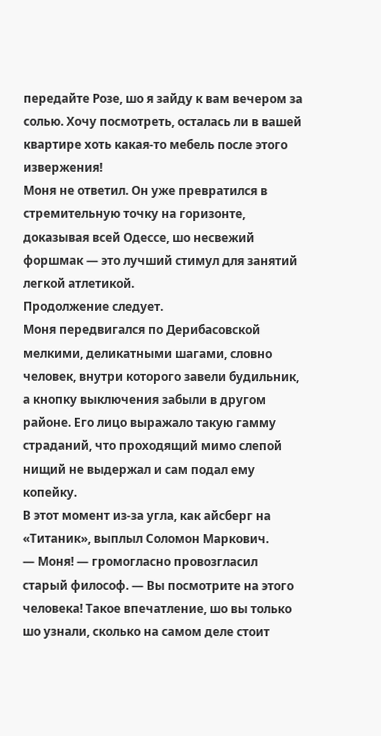передайте Розе, шо я зайду к вам вечером за солью. Хочу посмотреть, осталась ли в вашей квартире хоть какая-то мебель после этого извержения!
Моня не ответил. Он уже превратился в стремительную точку на горизонте, доказывая всей Одессе, шо несвежий форшмак — это лучший стимул для занятий легкой атлетикой.
Продолжение следует.
Моня передвигался по Дерибасовской мелкими, деликатными шагами, словно человек, внутри которого завели будильник, а кнопку выключения забыли в другом районе. Его лицо выражало такую гамму страданий, что проходящий мимо слепой нищий не выдержал и сам подал ему копейку.
В этот момент из-за угла, как айсберг на «Титаник», выплыл Соломон Маркович.
— Моня! — громогласно провозгласил старый философ. — Вы посмотрите на этого человека! Такое впечатление, шо вы только шо узнали, сколько на самом деле стоит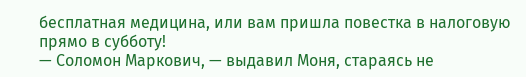бесплатная медицина, или вам пришла повестка в налоговую прямо в субботу!
— Соломон Маркович, — выдавил Моня, стараясь не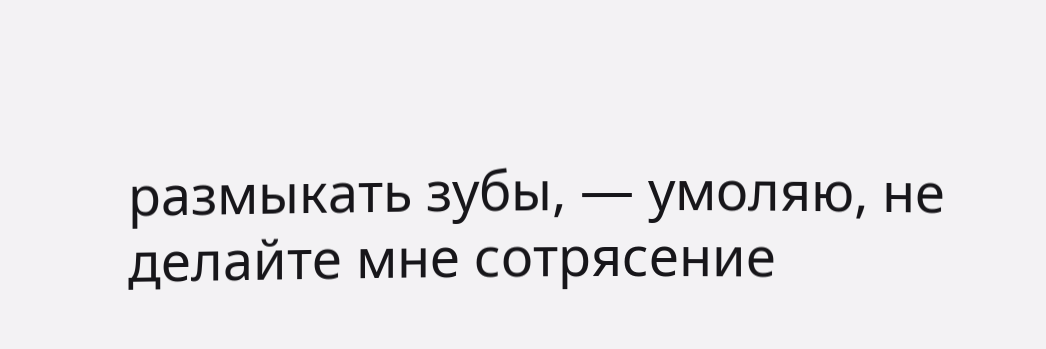размыкать зубы, — умоляю, не делайте мне сотрясение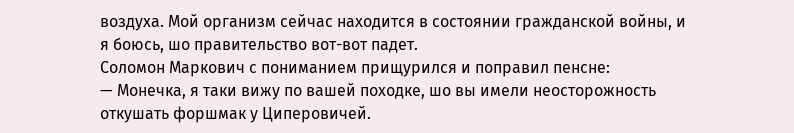воздуха. Мой организм сейчас находится в состоянии гражданской войны, и я боюсь, шо правительство вот-вот падет.
Соломон Маркович с пониманием прищурился и поправил пенсне:
— Монечка, я таки вижу по вашей походке, шо вы имели неосторожность откушать форшмак у Циперовичей.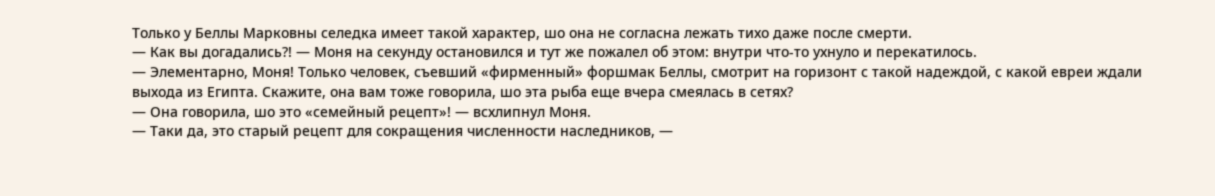Только у Беллы Марковны селедка имеет такой характер, шо она не согласна лежать тихо даже после смерти.
— Как вы догадались?! — Моня на секунду остановился и тут же пожалел об этом: внутри что-то ухнуло и перекатилось.
— Элементарно, Моня! Только человек, съевший «фирменный» форшмак Беллы, смотрит на горизонт с такой надеждой, с какой евреи ждали выхода из Египта. Скажите, она вам тоже говорила, шо эта рыба еще вчера смеялась в сетях?
— Она говорила, шо это «семейный рецепт»! — всхлипнул Моня.
— Таки да, это старый рецепт для сокращения численности наследников, —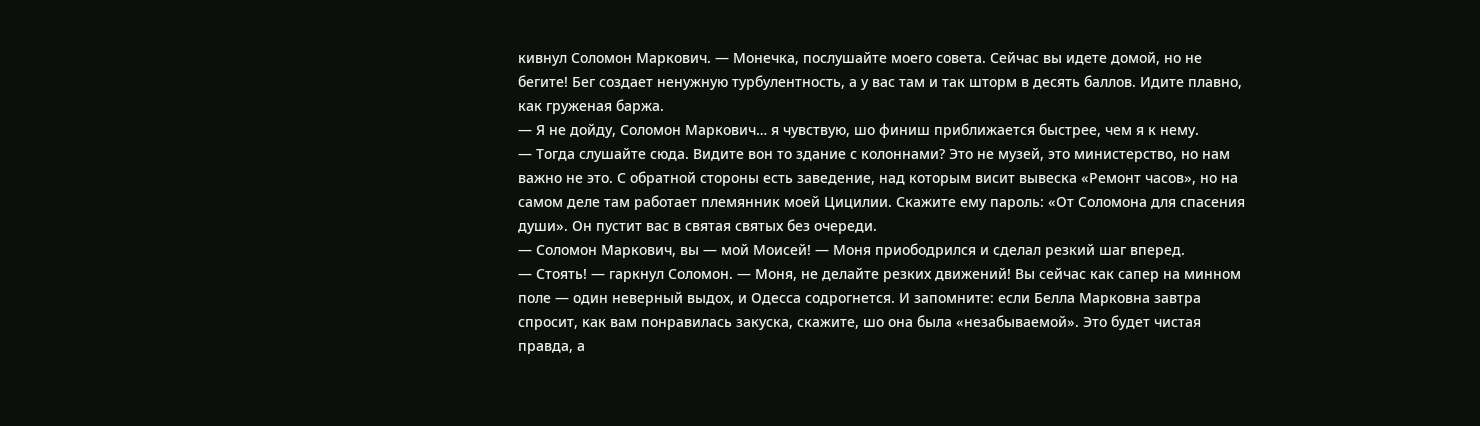кивнул Соломон Маркович. — Монечка, послушайте моего совета. Сейчас вы идете домой, но не бегите! Бег создает ненужную турбулентность, а у вас там и так шторм в десять баллов. Идите плавно, как груженая баржа.
— Я не дойду, Соломон Маркович… я чувствую, шо финиш приближается быстрее, чем я к нему.
— Тогда слушайте сюда. Видите вон то здание с колоннами? Это не музей, это министерство, но нам важно не это. С обратной стороны есть заведение, над которым висит вывеска «Ремонт часов», но на самом деле там работает племянник моей Цицилии. Скажите ему пароль: «От Соломона для спасения души». Он пустит вас в святая святых без очереди.
— Соломон Маркович, вы — мой Моисей! — Моня приободрился и сделал резкий шаг вперед.
— Стоять! — гаркнул Соломон. — Моня, не делайте резких движений! Вы сейчас как сапер на минном поле — один неверный выдох, и Одесса содрогнется. И запомните: если Белла Марковна завтра спросит, как вам понравилась закуска, скажите, шо она была «незабываемой». Это будет чистая правда, а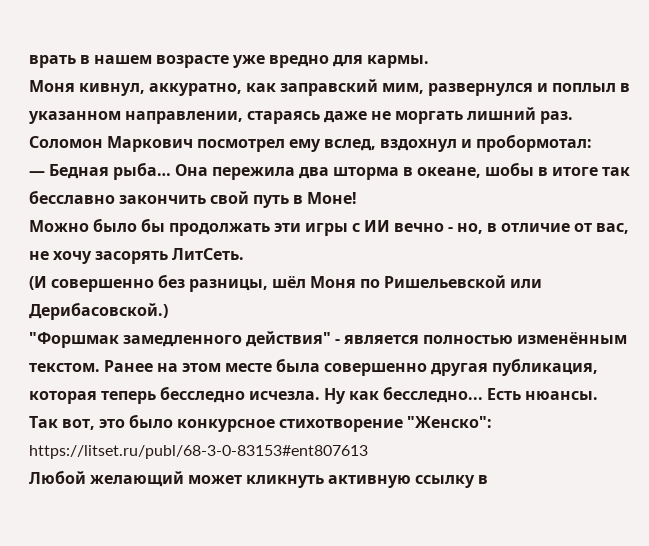врать в нашем возрасте уже вредно для кармы.
Моня кивнул, аккуратно, как заправский мим, развернулся и поплыл в указанном направлении, стараясь даже не моргать лишний раз.
Соломон Маркович посмотрел ему вслед, вздохнул и пробормотал:
— Бедная рыба… Она пережила два шторма в океане, шобы в итоге так бесславно закончить свой путь в Моне!
Можно было бы продолжать эти игры с ИИ вечно - но, в отличие от вас, не хочу засорять ЛитСеть.
(И совершенно без разницы, шёл Моня по Ришельевской или Дерибасовской.)
"Форшмак замедленного действия" - является полностью изменённым текстом. Ранее на этом месте была совершенно другая публикация, которая теперь бесследно исчезла. Ну как бесследно... Есть нюансы.
Так вот, это было конкурсное стихотворение "Женско":
https://litset.ru/publ/68-3-0-83153#ent807613
Любой желающий может кликнуть активную ссылку в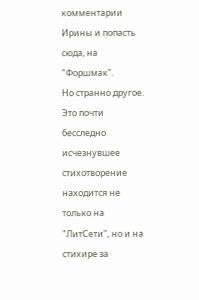комментарии Ирины и попасть сюда, на "Форшмак".
Но странно другое. Это почти бесследно исчезнувшее стихотворение находится не только на "ЛитСети", но и на стихире за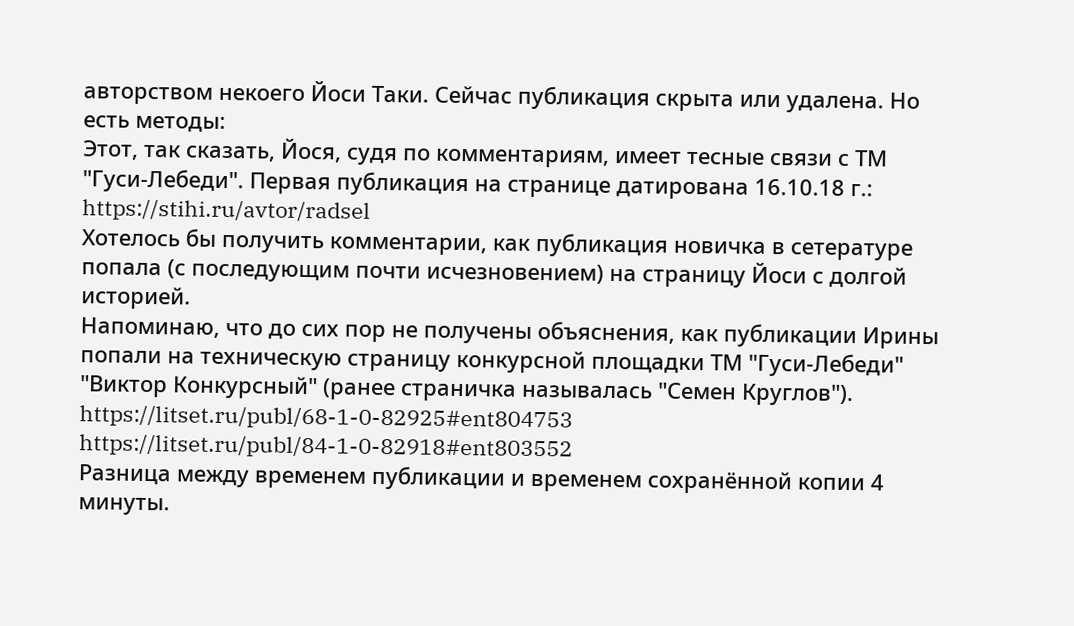авторством некоего Йоси Таки. Сейчас публикация скрыта или удалена. Но есть методы:
Этот, так сказать, Йося, судя по комментариям, имеет тесные связи с ТМ "Гуси-Лебеди". Первая публикация на странице датирована 16.10.18 г.:
https://stihi.ru/avtor/radsel
Хотелось бы получить комментарии, как публикация новичка в сетературе попала (с последующим почти исчезновением) на страницу Йоси с долгой историей.
Напоминаю, что до сих пор не получены объяснения, как публикации Ирины попали на техническую страницу конкурсной площадки ТМ "Гуси-Лебеди" "Виктор Конкурсный" (ранее страничка называлась "Семен Круглов").
https://litset.ru/publ/68-1-0-82925#ent804753
https://litset.ru/publ/84-1-0-82918#ent803552
Разница между временем публикации и временем сохранённой копии 4 минуты.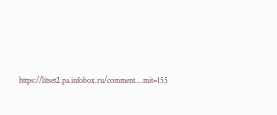https://litset2.pa.infobox.ru/comment....mit=155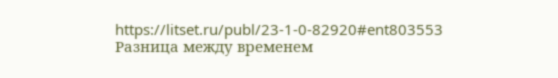https://litset.ru/publ/23-1-0-82920#ent803553
Разница между временем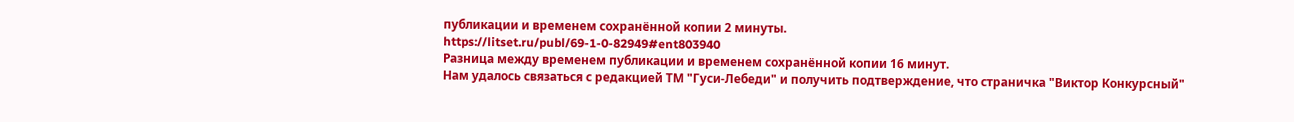публикации и временем сохранённой копии 2 минуты.
https://litset.ru/publ/69-1-0-82949#ent803940
Разница между временем публикации и временем сохранённой копии 16 минут.
Нам удалось связаться с редакцией ТМ "Гуси-Лебеди" и получить подтверждение, что страничка "Виктор Конкурсный"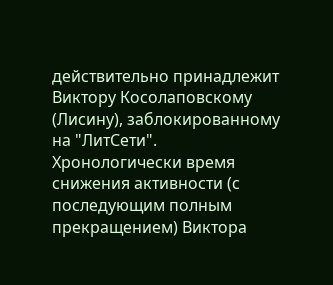действительно принадлежит Виктору Косолаповскому (Лисину), заблокированному на "ЛитСети".
Хронологически время снижения активности (с последующим полным прекращением) Виктора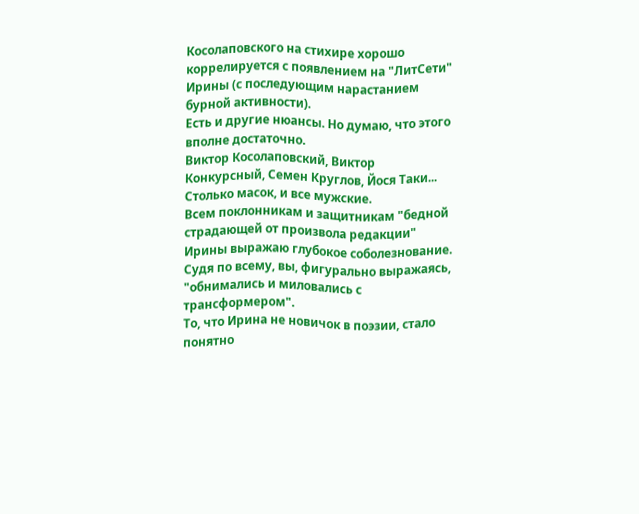Косолаповского на стихире хорошо коррелируется с появлением на "ЛитСети" Ирины (с последующим нарастанием бурной активности).
Есть и другие нюансы. Но думаю, что этого вполне достаточно.
Виктор Косолаповский, Виктор Конкурсный, Семен Круглов, Йося Таки... Столько масок, и все мужские.
Всем поклонникам и защитникам "бедной страдающей от произвола редакции" Ирины выражаю глубокое соболезнование.
Судя по всему, вы, фигурально выражаясь, "обнимались и миловались с трансформером".
То, что Ирина не новичок в поэзии, стало понятно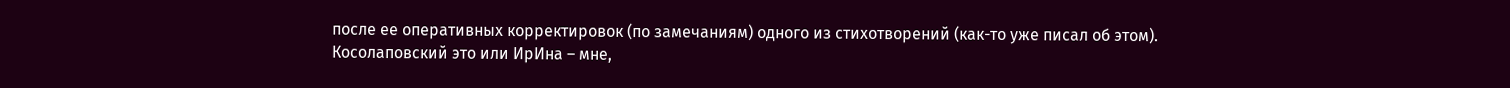после ее оперативных корректировок (по замечаниям) одного из стихотворений (как-то уже писал об этом). Косолаповский это или ИрИна – мне,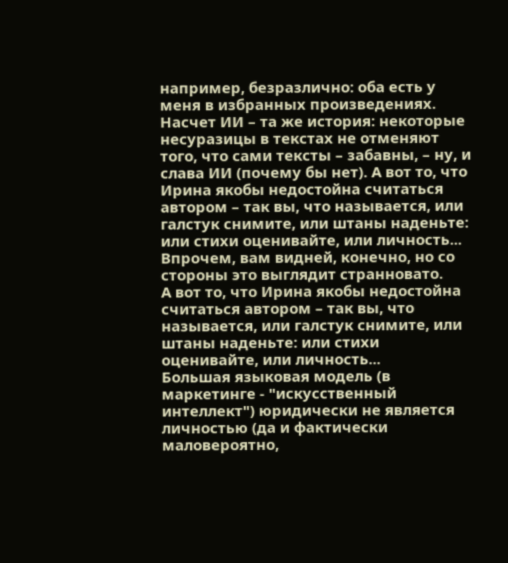например, безразлично: оба есть у меня в избранных произведениях. Насчет ИИ – та же история: некоторые несуразицы в текстах не отменяют того, что сами тексты – забавны, – ну, и слава ИИ (почему бы нет). А вот то, что Ирина якобы недостойна считаться автором – так вы, что называется, или галстук снимите, или штаны наденьте: или стихи оценивайте, или личность... Впрочем, вам видней, конечно, но со стороны это выглядит странновато.
А вот то, что Ирина якобы недостойна считаться автором – так вы, что называется, или галстук снимите, или штаны наденьте: или стихи оценивайте, или личность...
Большая языковая модель (в маркетинге - "искусственный интеллект") юридически не является личностью (да и фактически маловероятно,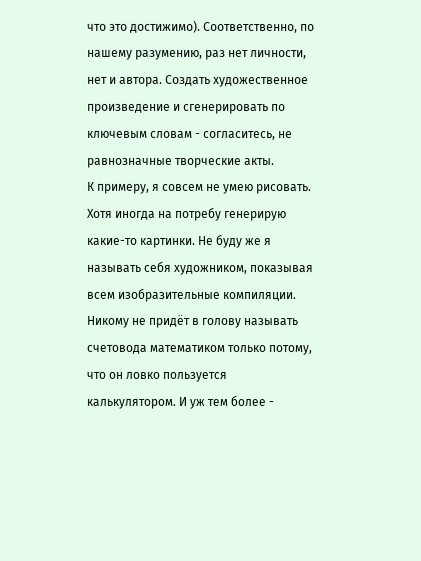что это достижимо). Соответственно, по нашему разумению, раз нет личности, нет и автора. Создать художественное произведение и сгенерировать по ключевым словам - согласитесь, не равнозначные творческие акты.
К примеру, я совсем не умею рисовать. Хотя иногда на потребу генерирую какие-то картинки. Не буду же я называть себя художником, показывая всем изобразительные компиляции.
Никому не придёт в голову называть счетовода математиком только потому, что он ловко пользуется калькулятором. И уж тем более -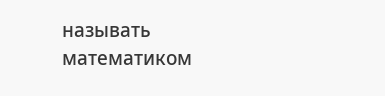называть математиком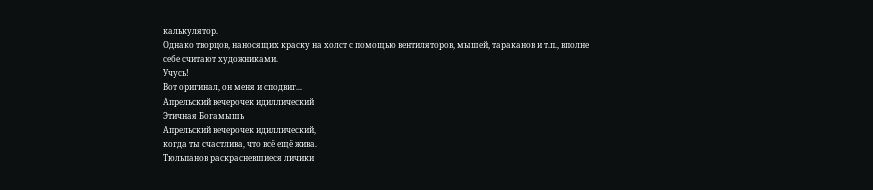калькулятор.
Однако творцов, наносящих краску на холст с помощью вентиляторов, мышей, тараканов и т.п., вполне себе считают художниками.
Учусь!
Вот оригинал, он меня и сподвиг...
Апрельский вечерочек идиллический
Этичная Богамышь
Апрельский вечерочек идиллический,
когда ты счастлива, что всё ещё жива.
Тюльпанов раскрасневшиеся личики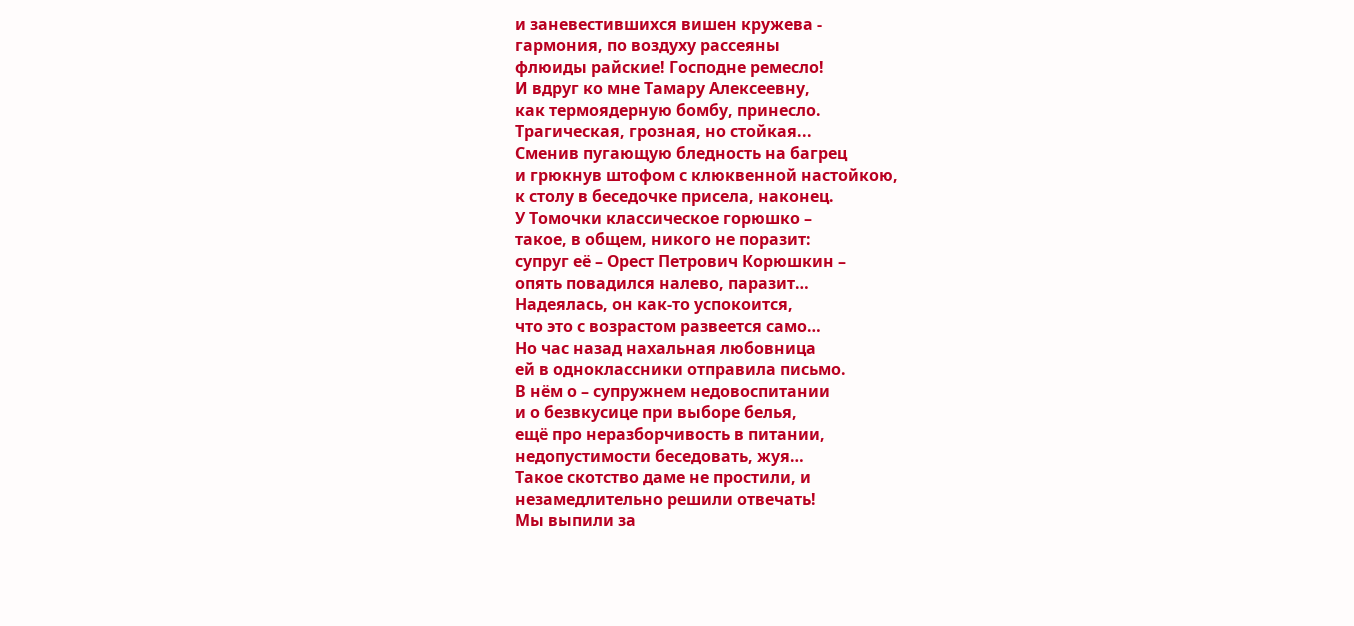и заневестившихся вишен кружева -
гармония, по воздуху рассеяны
флюиды райские! Господне ремесло!
И вдруг ко мне Тамару Алексеевну,
как термоядерную бомбу, принесло.
Трагическая, грозная, но стойкая...
Сменив пугающую бледность на багрец
и грюкнув штофом с клюквенной настойкою,
к столу в беседочке присела, наконец.
У Томочки классическое горюшко –
такое, в общем, никого не поразит:
супруг её – Орест Петрович Корюшкин –
опять повадился налево, паразит…
Надеялась, он как-то успокоится,
что это с возрастом развеется само…
Но час назад нахальная любовница
ей в одноклассники отправила письмо.
В нём о – супружнем недовоспитании
и о безвкусице при выборе белья,
ещё про неразборчивость в питании,
недопустимости беседовать, жуя…
Такое скотство даме не простили, и
незамедлительно решили отвечать!
Мы выпили за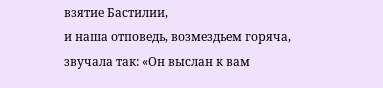взятие Бастилии,
и наша отповедь, возмездьем горяча,
звучала так: «Он выслан к вам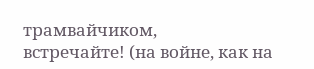трамвайчиком,
встречайте! (на войне, как на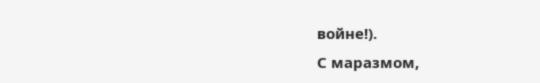войне!).
С маразмом,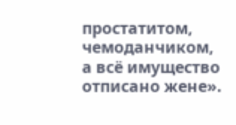простатитом, чемоданчиком,
а всё имущество отписано жене».